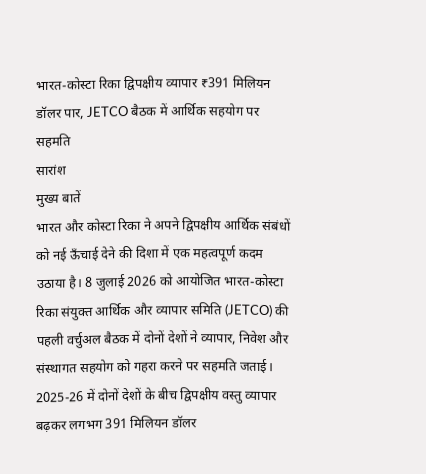भारत-कोस्टा रिका द्विपक्षीय व्यापार ₹391 मिलियन डॉलर पार, JETCO बैठक में आर्थिक सहयोग पर सहमति
सारांश
मुख्य बातें
भारत और कोस्टा रिका ने अपने द्विपक्षीय आर्थिक संबंधों को नई ऊँचाई देने की दिशा में एक महत्वपूर्ण कदम उठाया है। 8 जुलाई 2026 को आयोजित भारत-कोस्टा रिका संयुक्त आर्थिक और व्यापार समिति (JETCO) की पहली वर्चुअल बैठक में दोनों देशों ने व्यापार, निवेश और संस्थागत सहयोग को गहरा करने पर सहमति जताई। 2025-26 में दोनों देशों के बीच द्विपक्षीय वस्तु व्यापार बढ़कर लगभग 391 मिलियन डॉलर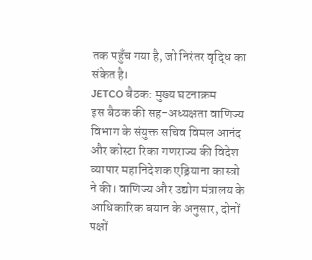तक पहुँच गया है, जो निरंतर वृद्धि का संकेत है।
JETCO बैठक: मुख्य घटनाक्रम
इस बैठक की सह-अध्यक्षता वाणिज्य विभाग के संयुक्त सचिव विमल आनंद और कोस्टा रिका गणराज्य की विदेश व्यापार महानिदेशक एड्रियाना कास्त्रो ने की। वाणिज्य और उद्योग मंत्रालय के आधिकारिक बयान के अनुसार, दोनों पक्षों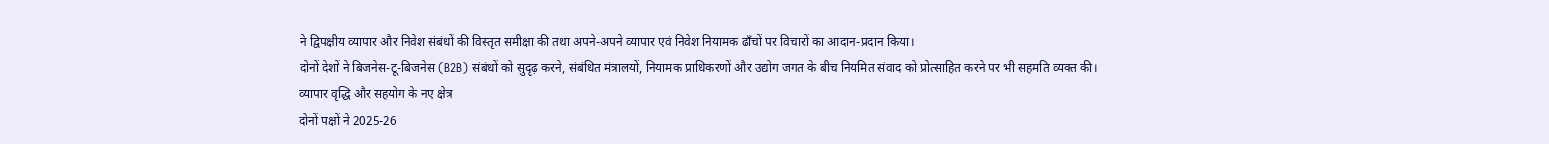ने द्विपक्षीय व्यापार और निवेश संबंधों की विस्तृत समीक्षा की तथा अपने-अपने व्यापार एवं निवेश नियामक ढाँचों पर विचारों का आदान-प्रदान किया।
दोनों देशों ने बिजनेस-टू-बिजनेस (B2B) संबंधों को सुदृढ़ करने, संबंधित मंत्रालयों, नियामक प्राधिकरणों और उद्योग जगत के बीच नियमित संवाद को प्रोत्साहित करने पर भी सहमति व्यक्त की।
व्यापार वृद्धि और सहयोग के नए क्षेत्र
दोनों पक्षों ने 2025-26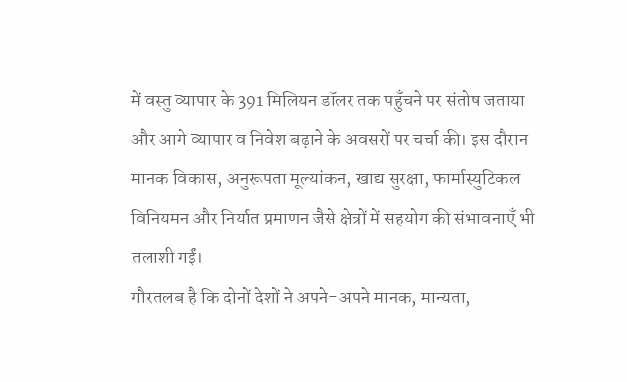में वस्तु व्यापार के 391 मिलियन डॉलर तक पहुँचने पर संतोष जताया और आगे व्यापार व निवेश बढ़ाने के अवसरों पर चर्चा की। इस दौरान मानक विकास, अनुरूपता मूल्यांकन, खाद्य सुरक्षा, फार्मास्युटिकल विनियमन और निर्यात प्रमाणन जैसे क्षेत्रों में सहयोग की संभावनाएँ भी तलाशी गईं।
गौरतलब है कि दोनों देशों ने अपने-अपने मानक, मान्यता,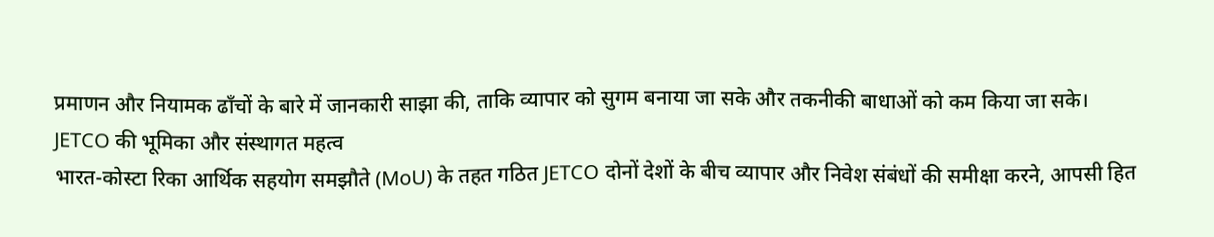प्रमाणन और नियामक ढाँचों के बारे में जानकारी साझा की, ताकि व्यापार को सुगम बनाया जा सके और तकनीकी बाधाओं को कम किया जा सके।
JETCO की भूमिका और संस्थागत महत्व
भारत-कोस्टा रिका आर्थिक सहयोग समझौते (MoU) के तहत गठित JETCO दोनों देशों के बीच व्यापार और निवेश संबंधों की समीक्षा करने, आपसी हित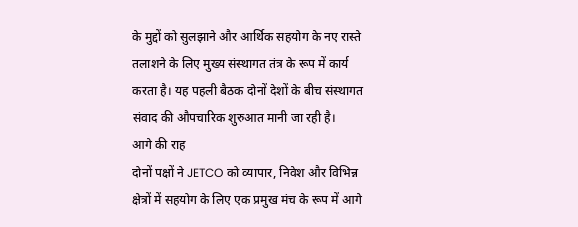के मुद्दों को सुलझाने और आर्थिक सहयोग के नए रास्ते तलाशने के लिए मुख्य संस्थागत तंत्र के रूप में कार्य करता है। यह पहली बैठक दोनों देशों के बीच संस्थागत संवाद की औपचारिक शुरुआत मानी जा रही है।
आगे की राह
दोनों पक्षों ने JETCO को व्यापार, निवेश और विभिन्न क्षेत्रों में सहयोग के लिए एक प्रमुख मंच के रूप में आगे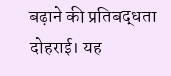बढ़ाने की प्रतिबद्धता दोहराई। यह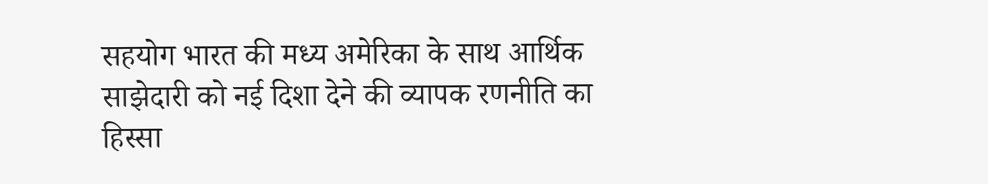सहयोग भारत की मध्य अमेरिका के साथ आर्थिक साझेदारी को नई दिशा देने की व्यापक रणनीति का हिस्सा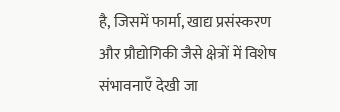है, जिसमें फार्मा, खाद्य प्रसंस्करण और प्रौद्योगिकी जैसे क्षेत्रों में विशेष संभावनाएँ देखी जा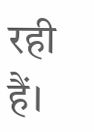रही हैं।